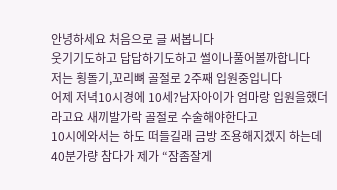안녕하세요 처음으로 글 써봅니다
웃기기도하고 답답하기도하고 썰이나풀어볼까합니다
저는 횡돌기,꼬리뼈 골절로 2주째 입원중입니다
어제 저녁10시경에 10세?남자아이가 엄마랑 입원을했더라고요 새끼발가락 골절로 수술해야한다고
10시에와서는 하도 떠들길래 금방 조용해지겠지 하는데 40분가량 참다가 제가 “잠좀잘게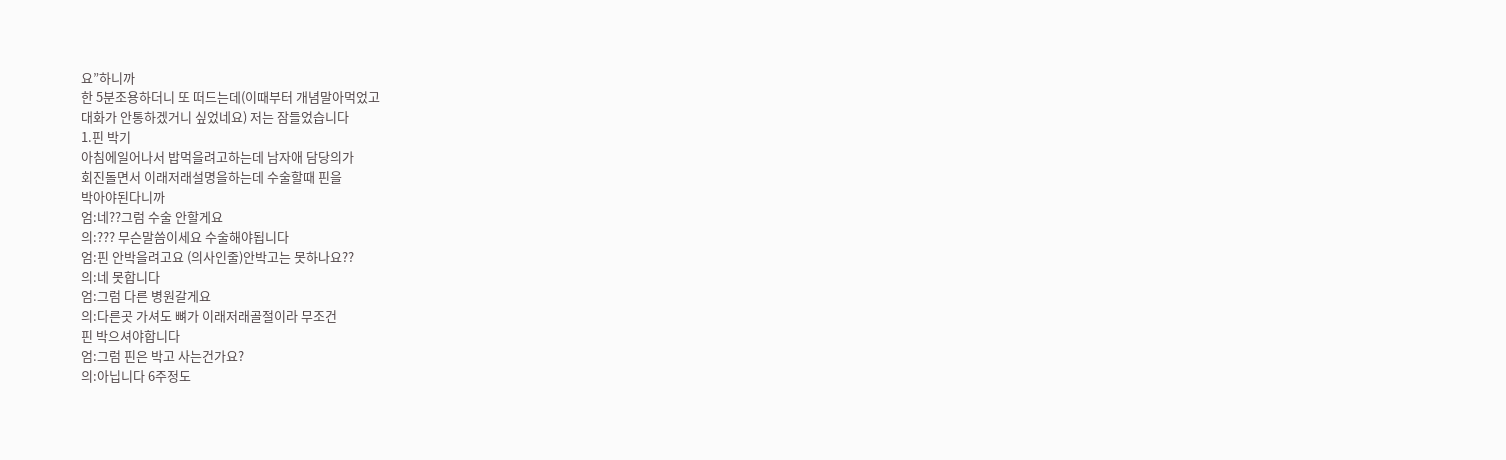요”하니까
한 5분조용하더니 또 떠드는데(이때부터 개념말아먹었고
대화가 안통하겠거니 싶었네요) 저는 잠들었습니다
1.핀 박기
아침에일어나서 밥먹을려고하는데 남자애 담당의가
회진돌면서 이래저래설명을하는데 수술할때 핀을
박아야된다니까
엄:네??그럼 수술 안할게요
의:??? 무슨말씀이세요 수술해야됩니다
엄:핀 안박을려고요 (의사인줄)안박고는 못하나요??
의:네 못합니다
엄:그럼 다른 병원갈게요
의:다른곳 가셔도 뼈가 이래저래골절이라 무조건
핀 박으셔야합니다
엄:그럼 핀은 박고 사는건가요?
의:아닙니다 6주정도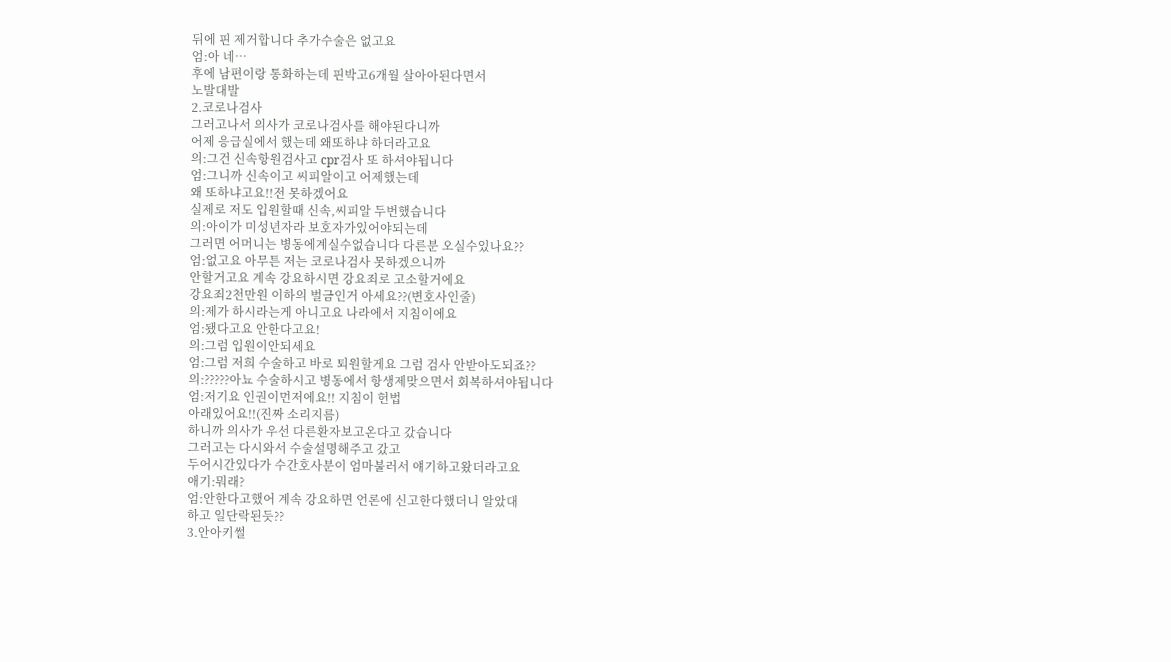뒤에 핀 제거합니다 추가수술은 없고요
엄:아 네…
후에 남편이랑 통화하는데 핀박고6개월 살아아된다면서
노발대발
2.코로나검사
그러고나서 의사가 코로나검사를 해야된다니까
어제 응급실에서 했는데 왜또하냐 하더라고요
의:그건 신속항원검사고 cpr검사 또 하셔야됩니다
엄:그니까 신속이고 씨피알이고 어제했는데
왜 또하냐고요!!전 못하겠어요
실제로 저도 입원할때 신속,씨피알 두번했습니다
의:아이가 미성년자라 보호자가있어야되는데
그러면 어머니는 병동에계실수없습니다 다른분 오실수있나요??
엄:없고요 아무튼 저는 코로나검사 못하겠으니까
안할거고요 계속 강요하시면 강요죄로 고소할거에요
강요죄2천만원 이하의 벌금인거 아세요??(변호사인줄)
의:제가 하시라는게 아니고요 나라에서 지침이에요
엄:됐다고요 안한다고요!
의:그럼 입원이안되세요
엄:그럼 저희 수술하고 바로 퇴원할게요 그럼 검사 안받아도되죠??
의:?????아뇨 수술하시고 병동에서 항생제맞으면서 회복하셔야됩니다
엄:저기요 인권이먼저에요!! 지침이 헌법
아래있어요!!(진짜 소리지름)
하니까 의사가 우선 다른환자보고온다고 갔습니다
그러고는 다시와서 수술설명해주고 갔고
두어시간있다가 수간호사분이 엄마불러서 얘기하고왔더라고요
애기:뭐래?
엄:안한다고했어 계속 강요하면 언론에 신고한다했더니 알았대
하고 일단락된듯??
3.안아키썰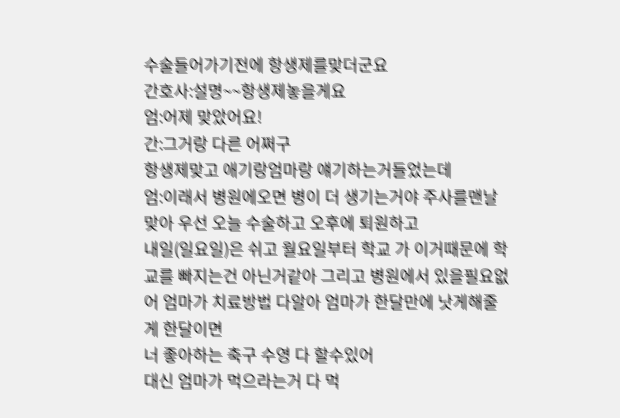수술들어가기전에 항생제를맞더군요
간호사:설명~~항생제놓을게요
엄:어제 맞았어요!
간:그거랑 다른 어쩌구
항생제맞고 애기랑엄마랑 얘기하는거들었는데
엄:이래서 병원에오면 병이 더 생기는거야 주사를맨날맞아 우선 오늘 수술하고 오후에 퇴원하고
내일(일요일)은 쉬고 월요일부터 학교 가 이거때문에 학교를 빠지는건 아닌거같아 그리고 병원에서 있을필요없어 엄마가 치료방법 다알아 엄마가 한달만에 낫게해줄게 한달이면
너 좋아하는 축구 수영 다 할수있어
대신 엄마가 먹으라는거 다 먹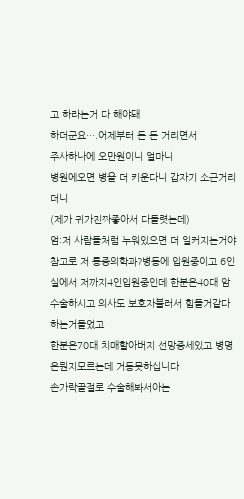고 하라는거 다 해야돼
하더군요….어제부터 돈 돈 거리면서
주사하나에 오만원이니 얼마니
병원에오면 병을 더 키운다니 갑자기 소근거리더니
(제가 귀가진짜좋아서 다들렷는데)
엄:저 사람들처럼 누워있으면 더 일커지는거야
참고로 저 통증의학과?병동에 입원중이고 6인실에서 저까지4인입원중인데 한분은40대 암수술하시고 의사도 보호자불러서 힘들거같다 하는거들었고
한분은70대 치매할아버지 선망증세있고 병명은뭔지모르는데 거동못하십니다
손가락골절로 수술해봐서아는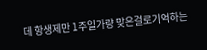데 항생제만 1주일가량 맞은걸로기억하는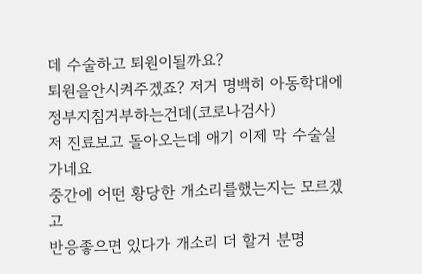데 수술하고 퇴원이될까요?
퇴원을안시켜주겠죠? 저거 명백히 아동학대에
정부지침거부하는건데(코로나검사)
저 진료보고 돌아오는데 애기 이제 막 수술실가네요
중간에 어떤 황당한 개소리를했는지는 모르겠고
반응좋으면 있다가 개소리 더 할거 분명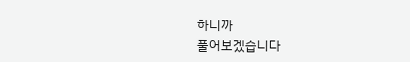하니까
풀어보겠습니다